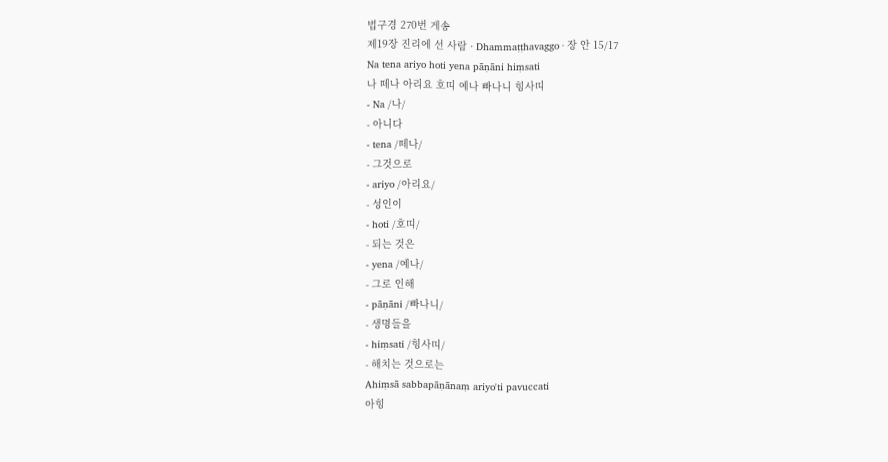법구경 270번 게송
제19장 진리에 선 사람 · Dhammaṭṭhavaggo · 장 안 15/17
Na tena ariyo hoti yena pāṇāni hiṃsati
나 떼나 아리요 호띠 예나 빠나니 힝사띠
- Na /나/
- 아니다
- tena /떼나/
- 그것으로
- ariyo /아리요/
- 성인이
- hoti /호띠/
- 되는 것은
- yena /예나/
- 그로 인해
- pāṇāni /빠나니/
- 생명들을
- hiṃsati /힝사띠/
- 해치는 것으로는
Ahiṃsā sabbapāṇānaṃ ariyo'ti pavuccati
아힝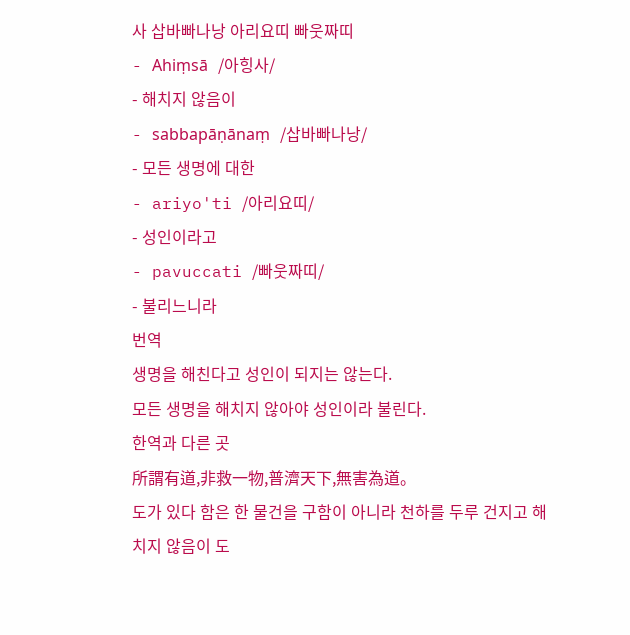사 삽바빠나낭 아리요띠 빠웃짜띠
- Ahiṃsā /아힝사/
- 해치지 않음이
- sabbapāṇānaṃ /삽바빠나낭/
- 모든 생명에 대한
- ariyo'ti /아리요띠/
- 성인이라고
- pavuccati /빠웃짜띠/
- 불리느니라
번역
생명을 해친다고 성인이 되지는 않는다.
모든 생명을 해치지 않아야 성인이라 불린다.
한역과 다른 곳
所謂有道,非救一物,普濟天下,無害為道。
도가 있다 함은 한 물건을 구함이 아니라 천하를 두루 건지고 해치지 않음이 도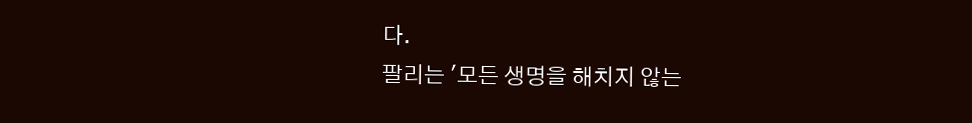다.
팔리는 '모든 생명을 해치지 않는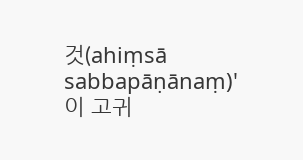것(ahiṃsā sabbapāṇānaṃ)'이 고귀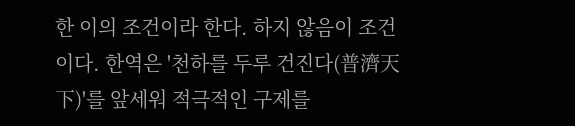한 이의 조건이라 한다. 하지 않음이 조건이다. 한역은 '천하를 두루 건진다(普濟天下)'를 앞세워 적극적인 구제를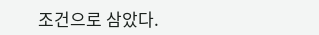조건으로 삼았다.